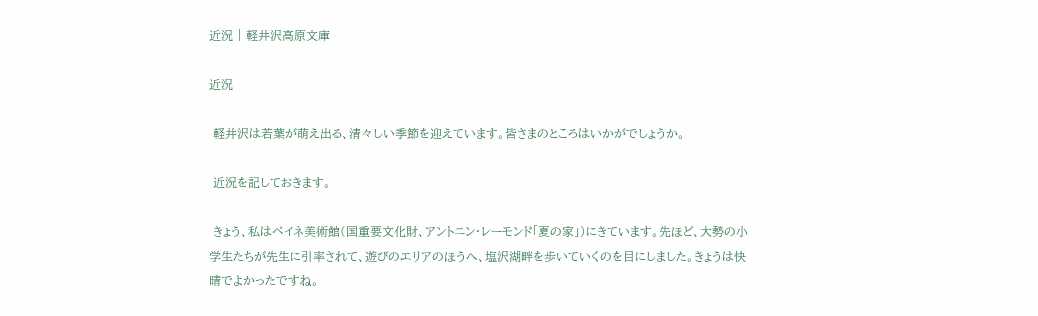近況 | 軽井沢高原文庫

近況

 軽井沢は若葉が萌え出る、清々しい季節を迎えています。皆さまのところはいかがでしょうか。

 近況を記しておきます。

 きょう、私はペイネ美術館(国重要文化財、アントニン・レーモンド「夏の家」)にきています。先ほど、大勢の小学生たちが先生に引率されて、遊びのエリアのほうへ、塩沢湖畔を歩いていくのを目にしました。きょうは快晴でよかったですね。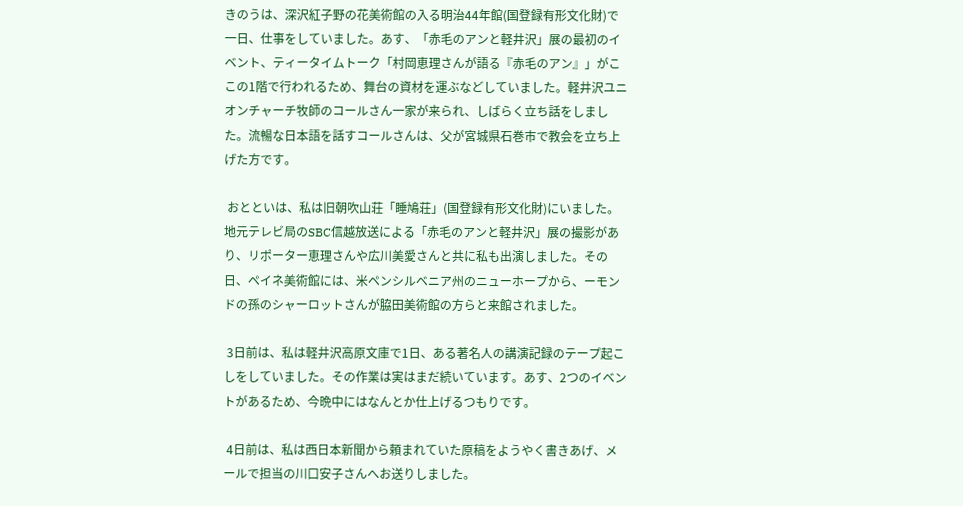きのうは、深沢紅子野の花美術館の入る明治44年館(国登録有形文化財)で一日、仕事をしていました。あす、「赤毛のアンと軽井沢」展の最初のイベント、ティータイムトーク「村岡恵理さんが語る『赤毛のアン』」がここの1階で行われるため、舞台の資材を運ぶなどしていました。軽井沢ユニオンチャーチ牧師のコールさん一家が来られ、しばらく立ち話をしました。流暢な日本語を話すコールさんは、父が宮城県石巻市で教会を立ち上げた方です。

 おとといは、私は旧朝吹山荘「睡鳩荘」(国登録有形文化財)にいました。地元テレビ局のSBC信越放送による「赤毛のアンと軽井沢」展の撮影があり、リポーター恵理さんや広川美愛さんと共に私も出演しました。その日、ペイネ美術館には、米ペンシルベニア州のニューホープから、ーモンドの孫のシャーロットさんが脇田美術館の方らと来館されました。

 3日前は、私は軽井沢高原文庫で1日、ある著名人の講演記録のテープ起こしをしていました。その作業は実はまだ続いています。あす、2つのイベントがあるため、今晩中にはなんとか仕上げるつもりです。

 4日前は、私は西日本新聞から頼まれていた原稿をようやく書きあげ、メールで担当の川口安子さんへお送りしました。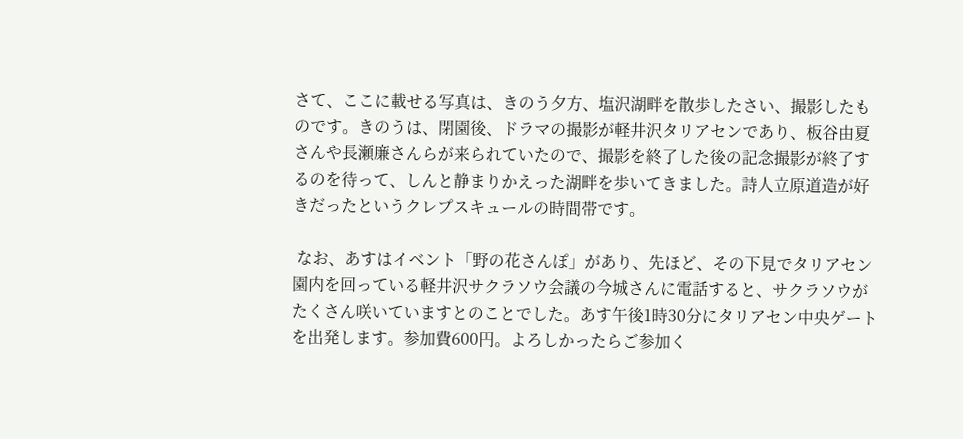さて、ここに載せる写真は、きのう夕方、塩沢湖畔を散歩したさい、撮影したものです。きのうは、閉園後、ドラマの撮影が軽井沢タリアセンであり、板谷由夏さんや長瀬廉さんらが来られていたので、撮影を終了した後の記念撮影が終了するのを待って、しんと静まりかえった湖畔を歩いてきました。詩人立原道造が好きだったというクレプスキュールの時間帯です。

 なお、あすはイベント「野の花さんぽ」があり、先ほど、その下見でタリアセン園内を回っている軽井沢サクラソウ会議の今城さんに電話すると、サクラソウがたくさん咲いていますとのことでした。あす午後1時30分にタリアセン中央ゲートを出発します。参加費600円。よろしかったらご参加く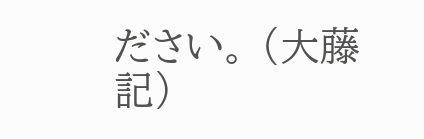ださい。 (大藤 記)